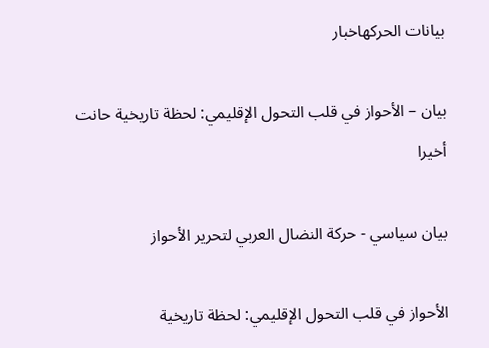بيانات الحركهاخبار

بيان – الأحواز في قلب التحول الإقليمي: لحظة تاريخية حانت أخيرا

بيان سياسي - حركة النضال العربي لتحرير الأحواز

الأحواز في قلب التحول الإقليمي: لحظة تاريخية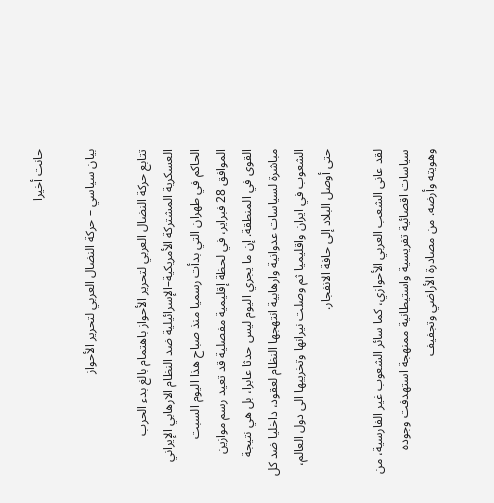حانت أخيرا

بيان سياسي – حركة النضال العربي لتحرير الأحواز

تتابع حركة النضال العربي لتحرير الأحواز باهتمام بالغ بدء الحرب العسكرية المشتركة الأمريكية–الإسرائيلية ضد النظام الارهابي الإيراني الحاكم في طهران التي بدأت رسميا منذ صباح هذا اليوم السبت الموافق 28 فبراير، في لحظة إقليمية مفصلية قد تعيد رسم موازين القوى في المنطقة. إن ما يجري اليوم ليس حدثا عابرا، بل هي نتيجة مباشرة لسياسات عدوانية وارهابية انتهجها النظام لعقود، داخليا ضد كل الشعوب في ايران واقليميا ثم وصلت نيرانها وتخريبها الى دول العالم، حتى أوصل البلاد إلى حافة الانفجار.

لقد عانى الشعب العربي الأحوازي، كما سائر الشعوب غير الفارسية، من سياسات اقصائية تفريسية واستيطانية ممنهجة استهدفت وجوده وهويته وأرضه. من مصادرة الأراضي وتجفيف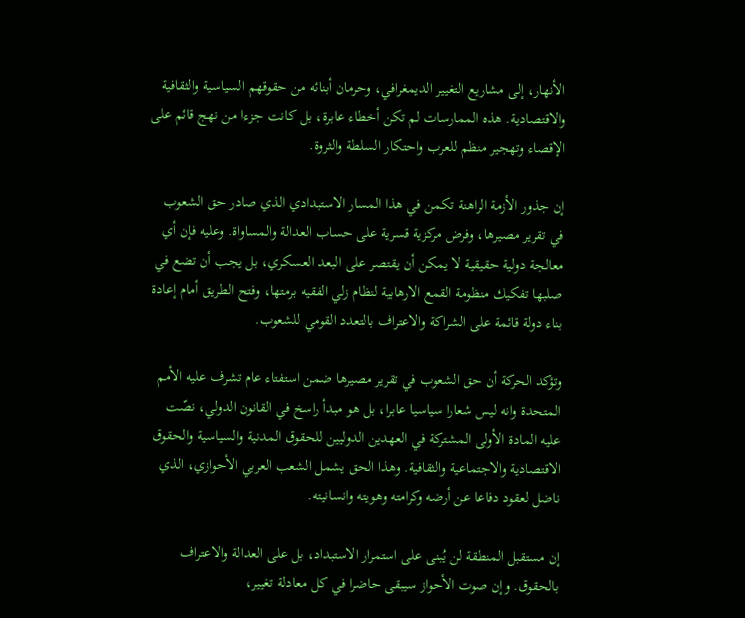الأنهار، إلى مشاريع التغيير الديمغرافي، وحرمان أبنائه من حقوقهم السياسية والثقافية والاقتصادية. هذه الممارسات لم تكن أخطاء عابرة، بل كانت جزءا من نهج قائم على الإقصاء وتهجير منظم للعرب واحتكار السلطة والثروة.

إن جذور الأزمة الراهنة تكمن في هذا المسار الاستبدادي الذي صادر حق الشعوب في تقرير مصيرها، وفرض مركزية قسرية على حساب العدالة والمساواة. وعليه فإن أي معالجة دولية حقيقية لا يمكن أن يقتصر على البعد العسكري، بل يجب أن تضع في صلبها تفكيك منظومة القمع الارهابية لنظام زلي الفقيه برمتها، وفتح الطريق أمام إعادة بناء دولة قائمة على الشراكة والاعتراف بالتعدد القومي للشعوب.

وتؤكد الحركة أن حق الشعوب في تقرير مصيرها ضمن استفتاء عام تشرف عليه الأمم المتحدة وانه ليس شعارا سياسيا عابرا، بل هو مبدأ راسخ في القانون الدولي، نصّت عليه المادة الأولى المشتركة في العهدين الدوليين للحقوق المدنية والسياسية والحقوق الاقتصادية والاجتماعية والثقافية. وهذا الحق يشمل الشعب العربي الأحوازي، الذي ناضل لعقود دفاعا عن أرضه وكرامته وهويته وانسانيته.

إن مستقبل المنطقة لن يُبنى على استمرار الاستبداد، بل على العدالة والاعتراف بالحقوق. وإن صوت الأحواز سيبقى حاضرا في كل معادلة تغيير،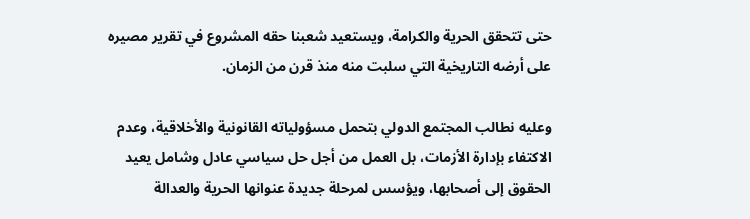حتى تتحقق الحرية والكرامة، ويستعيد شعبنا حقه المشروع في تقرير مصيره على أرضه التاريخية التي سلبت منه منذ قرن من الزمان.

وعليه نطالب المجتمع الدولي بتحمل مسؤولياته القانونية والأخلاقية، وعدم الاكتفاء بإدارة الأزمات، بل العمل من أجل حل سياسي عادل وشامل يعيد الحقوق إلى أصحابها، ويؤسس لمرحلة جديدة عنوانها الحرية والعدالة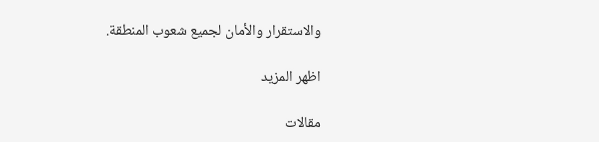والاستقرار والأمان لجميع شعوب المنطقة.

اظهر المزيد

مقالات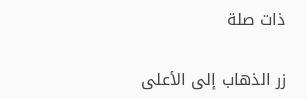ذات صلة

زر الذهاب إلى الأعلى